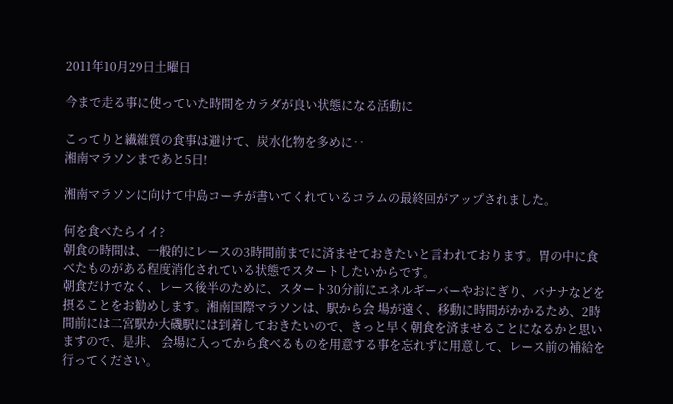2011年10月29日土曜日

今まで走る事に使っていた時間をカラダが良い状態になる活動に

こってりと繊維質の食事は避けて、炭水化物を多めに‥
湘南マラソンまであと5日!

湘南マラソンに向けて中島コーチが書いてくれているコラムの最終回がアップされました。

何を食べたらイイ?
朝食の時間は、一般的にレースの3時間前までに済ませておきたいと言われております。胃の中に食べたものがある程度消化されている状態でスタートしたいからです。
朝食だけでなく、レース後半のために、スタート30分前にエネルギーバーやおにぎり、バナナなどを摂ることをお勧めします。湘南国際マラソンは、駅から会 場が遠く、移動に時間がかかるため、2時間前には二宮駅か大磯駅には到着しておきたいので、きっと早く朝食を済ませることになるかと思いますので、是非、 会場に入ってから食べるものを用意する事を忘れずに用意して、レース前の補給を行ってください。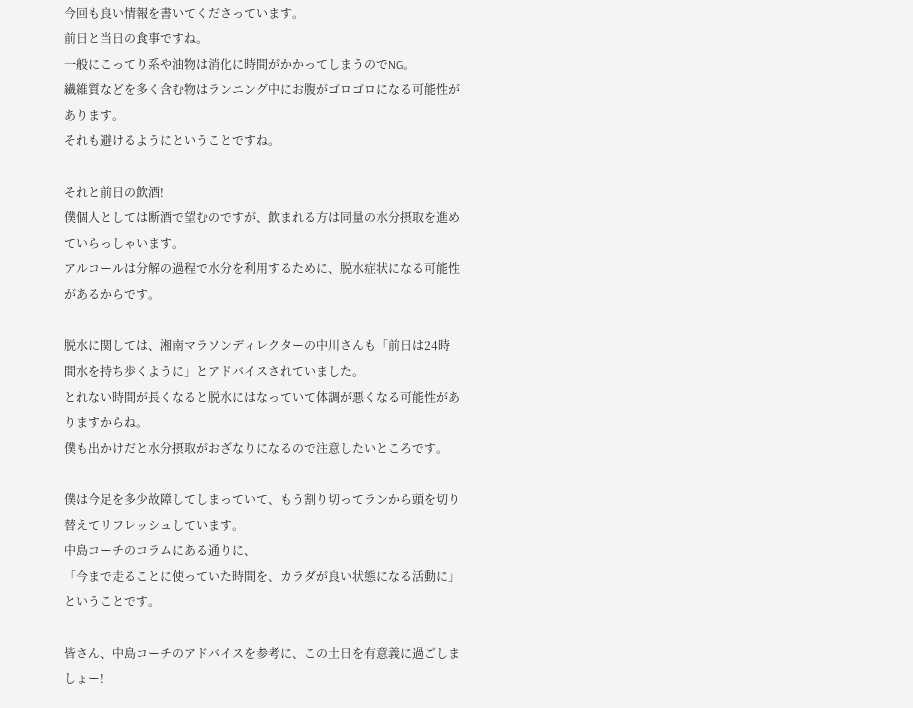今回も良い情報を書いてくださっています。
前日と当日の食事ですね。
一般にこってり系や油物は消化に時間がかかってしまうのでNG。
繊維質などを多く含む物はランニング中にお腹がゴロゴロになる可能性があります。
それも避けるようにということですね。

それと前日の飲酒!
僕個人としては断酒で望むのですが、飲まれる方は同量の水分摂取を進めていらっしゃいます。
アルコールは分解の過程で水分を利用するために、脱水症状になる可能性があるからです。

脱水に関しては、湘南マラソンディレクターの中川さんも「前日は24時間水を持ち歩くように」とアドバイスされていました。
とれない時間が長くなると脱水にはなっていて体調が悪くなる可能性がありますからね。
僕も出かけだと水分摂取がおざなりになるので注意したいところです。

僕は今足を多少故障してしまっていて、もう割り切ってランから頭を切り替えてリフレッシュしています。
中島コーチのコラムにある通りに、
「今まで走ることに使っていた時間を、カラダが良い状態になる活動に」
ということです。

皆さん、中島コーチのアドバイスを参考に、この土日を有意義に過ごしましょー!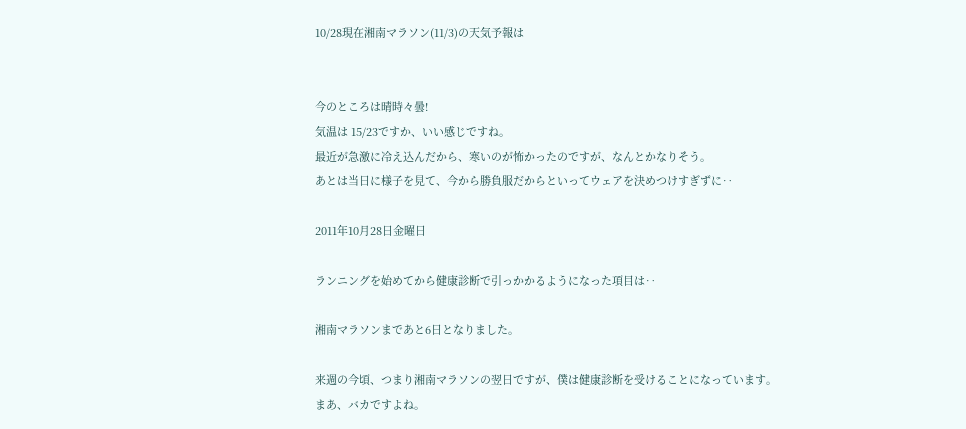10/28現在湘南マラソン(11/3)の天気予報は


今のところは晴時々曇!
気温は 15/23ですか、いい感じですね。
最近が急激に冷え込んだから、寒いのが怖かったのですが、なんとかなりそう。
あとは当日に様子を見て、今から勝負服だからといってウェアを決めつけすぎずに‥

2011年10月28日金曜日

ランニングを始めてから健康診断で引っかかるようになった項目は‥

湘南マラソンまであと6日となりました。

来週の今頃、つまり湘南マラソンの翌日ですが、僕は健康診断を受けることになっています。
まあ、バカですよね。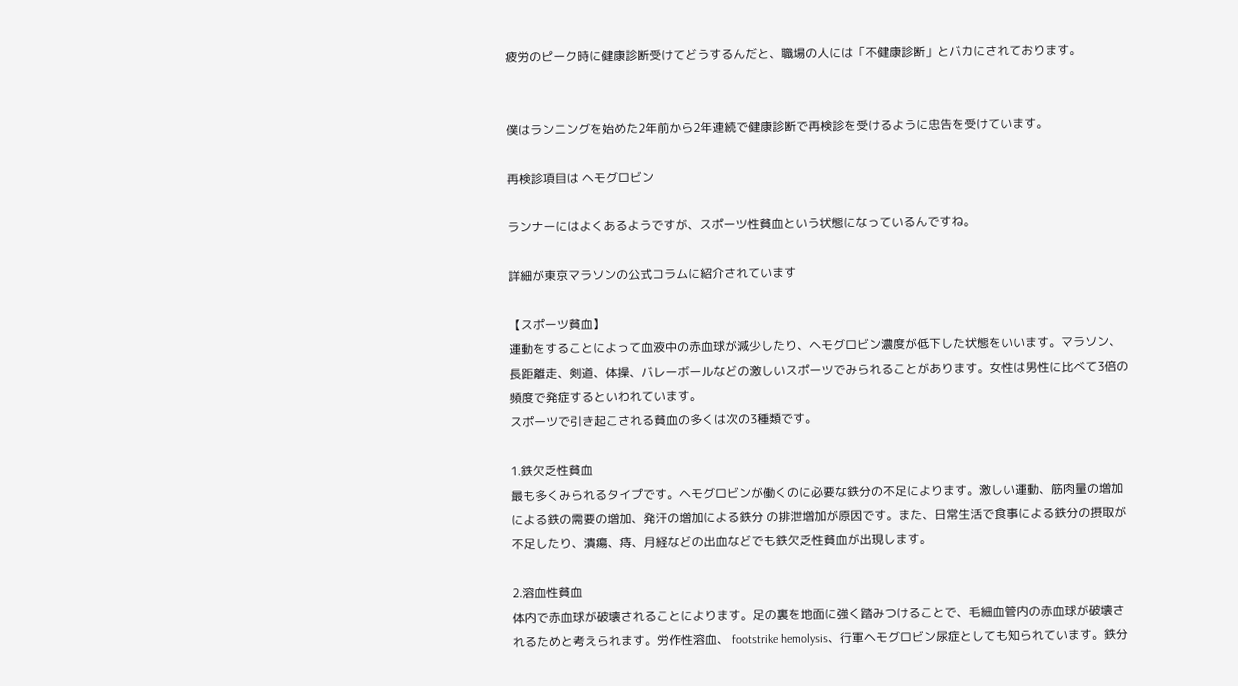疲労のピーク時に健康診断受けてどうするんだと、職場の人には「不健康診断」とバカにされております。


僕はランニングを始めた2年前から2年連続で健康診断で再検診を受けるように忠告を受けています。

再検診項目は ヘモグロビン

ランナーにはよくあるようですが、スポーツ性貧血という状態になっているんですね。

詳細が東京マラソンの公式コラムに紹介されています

【スポーツ貧血】
運動をすることによって血液中の赤血球が減少したり、ヘモグロビン濃度が低下した状態をいいます。マラソン、長距離走、剣道、体操、バレーボールなどの激しいスポーツでみられることがあります。女性は男性に比べて3倍の頻度で発症するといわれています。
スポーツで引き起こされる貧血の多くは次の3種類です。

1.鉄欠乏性貧血
最も多くみられるタイプです。ヘモグロビンが働くのに必要な鉄分の不足によります。激しい運動、筋肉量の増加による鉄の需要の増加、発汗の増加による鉄分 の排泄増加が原因です。また、日常生活で食事による鉄分の摂取が不足したり、潰瘍、痔、月経などの出血などでも鉄欠乏性貧血が出現します。

2.溶血性貧血
体内で赤血球が破壊されることによります。足の裏を地面に強く踏みつけることで、毛細血管内の赤血球が破壊されるためと考えられます。労作性溶血、 footstrike hemolysis、行軍ヘモグロビン尿症としても知られています。鉄分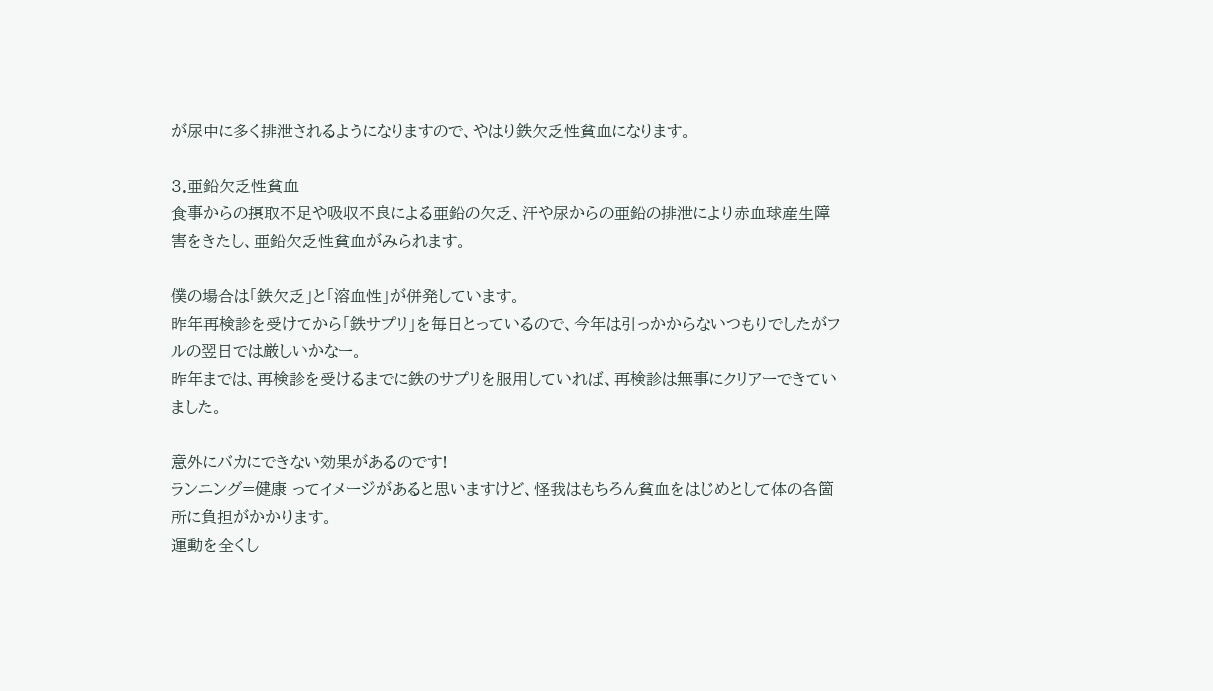が尿中に多く排泄されるようになりますので、やはり鉄欠乏性貧血になります。

3.亜鉛欠乏性貧血
食事からの摂取不足や吸収不良による亜鉛の欠乏、汗や尿からの亜鉛の排泄により赤血球産生障害をきたし、亜鉛欠乏性貧血がみられます。

僕の場合は「鉄欠乏」と「溶血性」が併発しています。
昨年再検診を受けてから「鉄サプリ」を毎日とっているので、今年は引っかからないつもりでしたがフルの翌日では厳しいかなー。
昨年までは、再検診を受けるまでに鉄のサプリを服用していれば、再検診は無事にクリアーできていました。

意外にバカにできない効果があるのです!
ランニング=健康 ってイメージがあると思いますけど、怪我はもちろん貧血をはじめとして体の各箇所に負担がかかります。
運動を全くし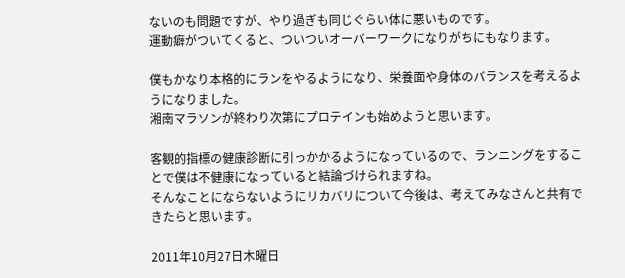ないのも問題ですが、やり過ぎも同じぐらい体に悪いものです。
運動癖がついてくると、ついついオーバーワークになりがちにもなります。

僕もかなり本格的にランをやるようになり、栄養面や身体のバランスを考えるようになりました。
湘南マラソンが終わり次第にプロテインも始めようと思います。

客観的指標の健康診断に引っかかるようになっているので、ランニングをすることで僕は不健康になっていると結論づけられますね。
そんなことにならないようにリカバリについて今後は、考えてみなさんと共有できたらと思います。

2011年10月27日木曜日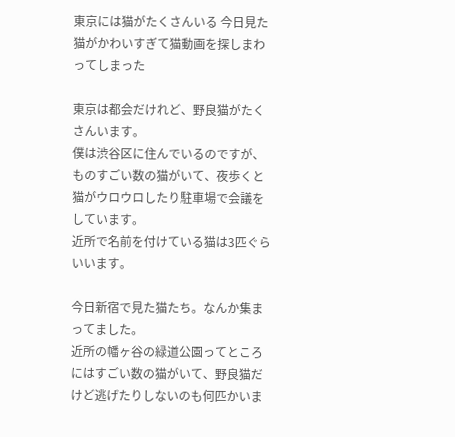東京には猫がたくさんいる 今日見た猫がかわいすぎて猫動画を探しまわってしまった

東京は都会だけれど、野良猫がたくさんいます。
僕は渋谷区に住んでいるのですが、ものすごい数の猫がいて、夜歩くと猫がウロウロしたり駐車場で会議をしています。
近所で名前を付けている猫は3匹ぐらいいます。

今日新宿で見た猫たち。なんか集まってました。
近所の幡ヶ谷の緑道公園ってところにはすごい数の猫がいて、野良猫だけど逃げたりしないのも何匹かいま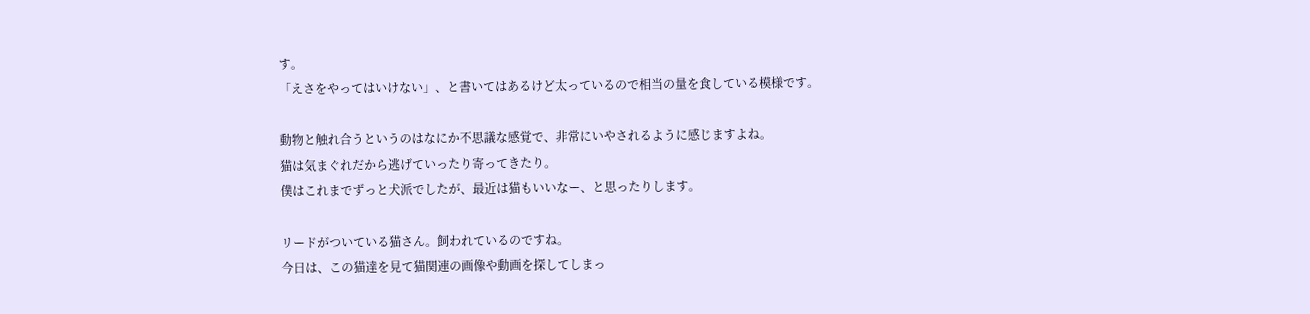す。
「えさをやってはいけない」、と書いてはあるけど太っているので相当の量を食している模様です。

動物と触れ合うというのはなにか不思議な感覚で、非常にいやされるように感じますよね。
猫は気まぐれだから逃げていったり寄ってきたり。
僕はこれまでずっと犬派でしたが、最近は猫もいいなー、と思ったりします。

リードがついている猫さん。飼われているのですね。
今日は、この猫達を見て猫関連の画像や動画を探してしまっ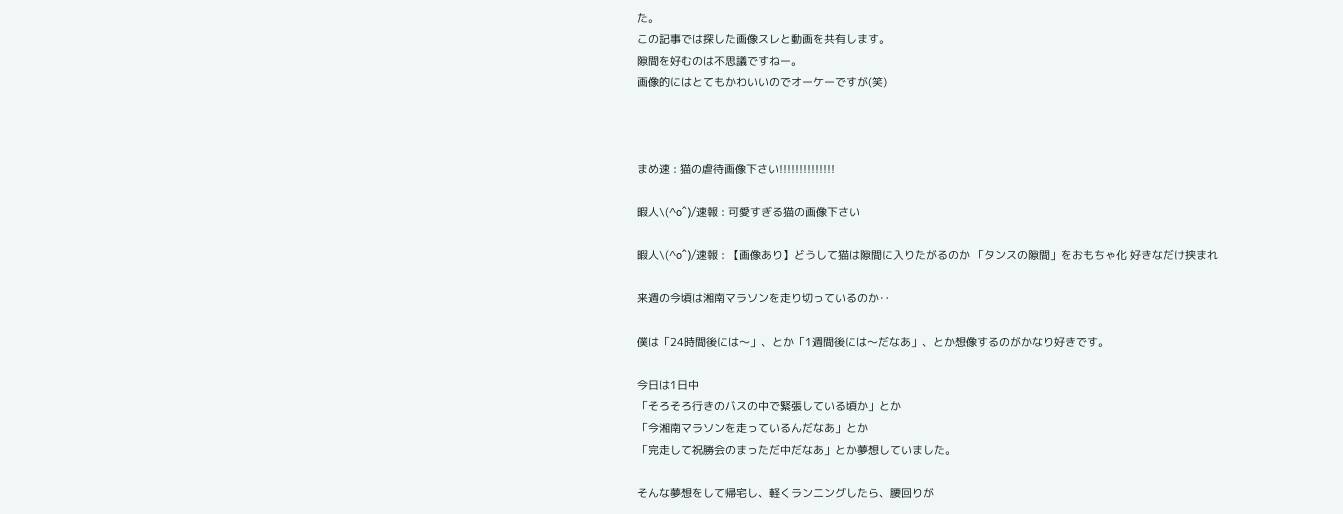た。
この記事では探した画像スレと動画を共有します。
隙間を好むのは不思議ですねー。
画像的にはとてもかわいいのでオーケーですが(笑)



まめ速 : 猫の虐待画像下さい!!!!!!!!!!!!!!

暇人\(^o^)/速報 : 可愛すぎる猫の画像下さい

暇人\(^o^)/速報 : 【画像あり】どうして猫は隙間に入りたがるのか 「タンスの隙間」をおもちゃ化 好きなだけ挟まれ

来週の今頃は湘南マラソンを走り切っているのか‥

僕は「24時間後には〜」、とか「1週間後には〜だなあ」、とか想像するのがかなり好きです。

今日は1日中
「そろそろ行きのバスの中で緊張している頃か」とか
「今湘南マラソンを走っているんだなあ」とか
「完走して祝勝会のまっただ中だなあ」とか夢想していました。

そんな夢想をして帰宅し、軽くランニングしたら、腰回りが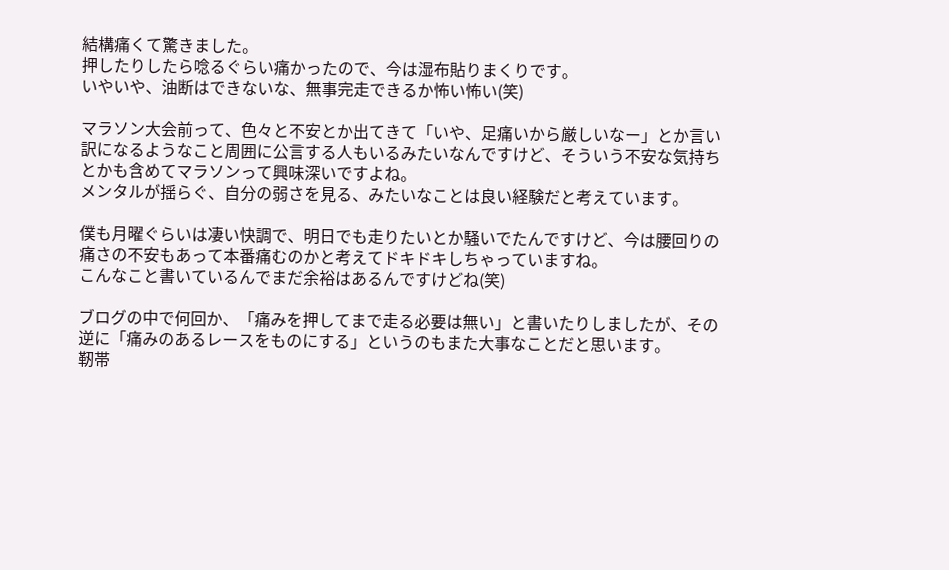結構痛くて驚きました。
押したりしたら唸るぐらい痛かったので、今は湿布貼りまくりです。
いやいや、油断はできないな、無事完走できるか怖い怖い(笑)

マラソン大会前って、色々と不安とか出てきて「いや、足痛いから厳しいなー」とか言い訳になるようなこと周囲に公言する人もいるみたいなんですけど、そういう不安な気持ちとかも含めてマラソンって興味深いですよね。
メンタルが揺らぐ、自分の弱さを見る、みたいなことは良い経験だと考えています。

僕も月曜ぐらいは凄い快調で、明日でも走りたいとか騒いでたんですけど、今は腰回りの痛さの不安もあって本番痛むのかと考えてドキドキしちゃっていますね。
こんなこと書いているんでまだ余裕はあるんですけどね(笑)

ブログの中で何回か、「痛みを押してまで走る必要は無い」と書いたりしましたが、その逆に「痛みのあるレースをものにする」というのもまた大事なことだと思います。
靭帯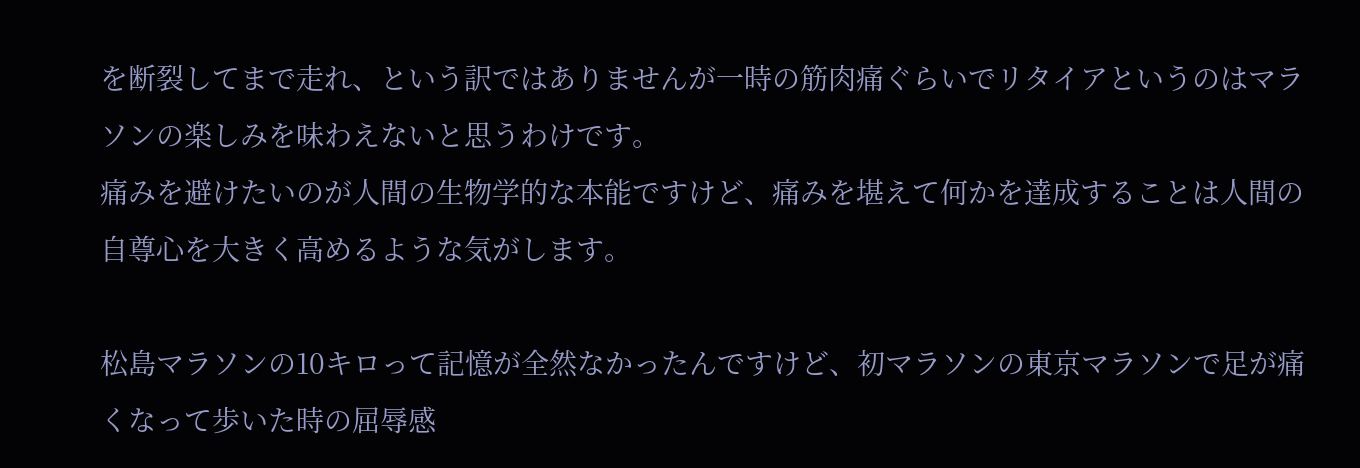を断裂してまで走れ、という訳ではありませんが一時の筋肉痛ぐらいでリタイアというのはマラソンの楽しみを味わえないと思うわけです。
痛みを避けたいのが人間の生物学的な本能ですけど、痛みを堪えて何かを達成することは人間の自尊心を大きく高めるような気がします。

松島マラソンの10キロって記憶が全然なかったんですけど、初マラソンの東京マラソンで足が痛くなって歩いた時の屈辱感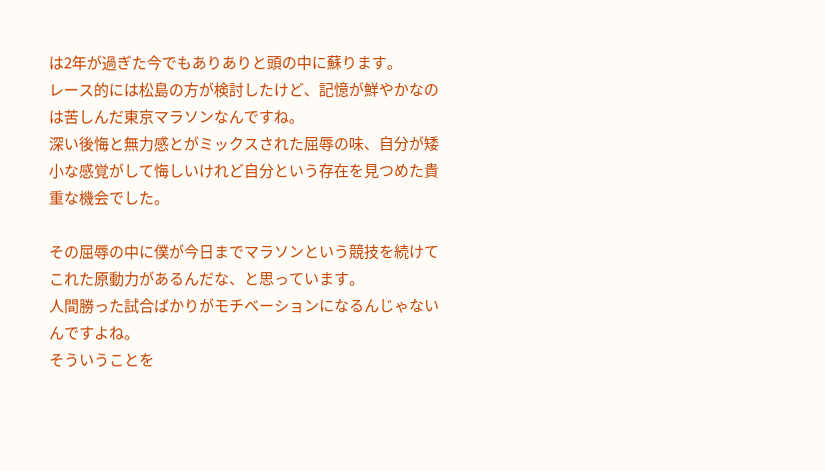は2年が過ぎた今でもありありと頭の中に蘇ります。
レース的には松島の方が検討したけど、記憶が鮮やかなのは苦しんだ東京マラソンなんですね。
深い後悔と無力感とがミックスされた屈辱の味、自分が矮小な感覚がして悔しいけれど自分という存在を見つめた貴重な機会でした。

その屈辱の中に僕が今日までマラソンという競技を続けてこれた原動力があるんだな、と思っています。
人間勝った試合ばかりがモチベーションになるんじゃないんですよね。
そういうことを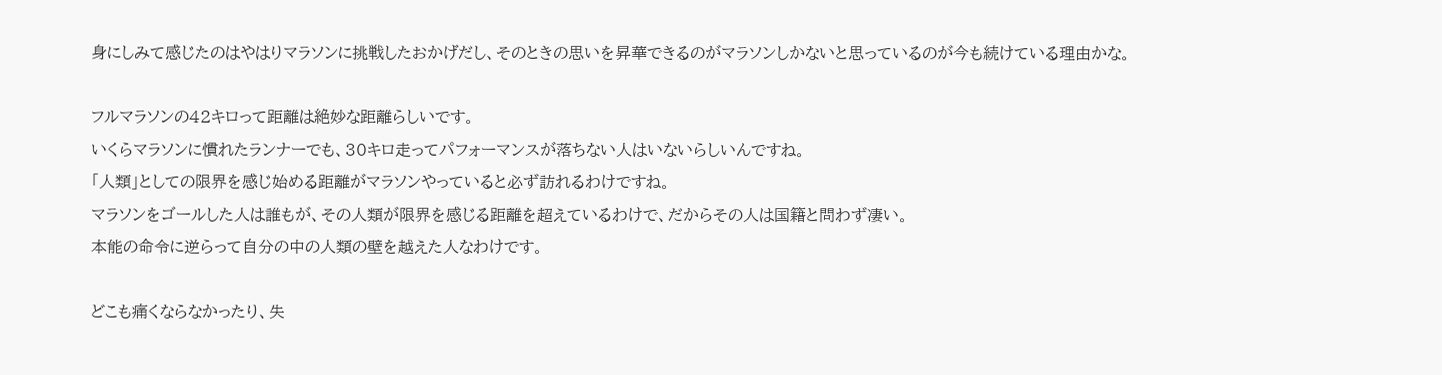身にしみて感じたのはやはりマラソンに挑戦したおかげだし、そのときの思いを昇華できるのがマラソンしかないと思っているのが今も続けている理由かな。

フルマラソンの42キロって距離は絶妙な距離らしいです。
いくらマラソンに慣れたランナーでも、30キロ走ってパフォーマンスが落ちない人はいないらしいんですね。
「人類」としての限界を感じ始める距離がマラソンやっていると必ず訪れるわけですね。
マラソンをゴールした人は誰もが、その人類が限界を感じる距離を超えているわけで、だからその人は国籍と問わず凄い。
本能の命令に逆らって自分の中の人類の壁を越えた人なわけです。

どこも痛くならなかったり、失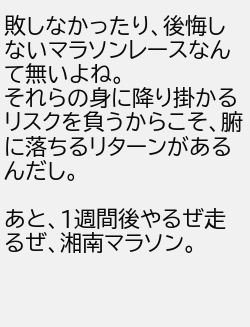敗しなかったり、後悔しないマラソンレースなんて無いよね。
それらの身に降り掛かるリスクを負うからこそ、腑に落ちるリターンがあるんだし。

あと、1週間後やるぜ走るぜ、湘南マラソン。